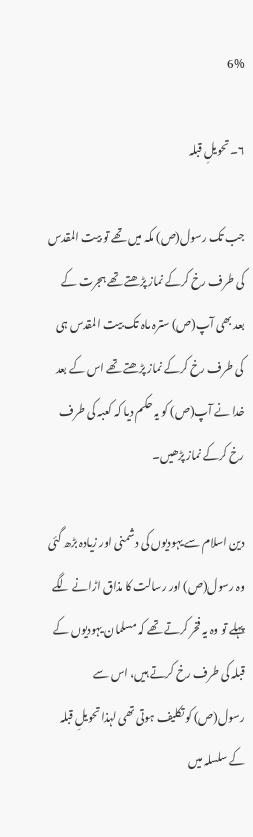6%

۶۔ تحویلِ قبلہ

جب تک رسول(ص) مکہ میں تھے تو بیت المقدس کی طرف رخ کرکے نماز پڑھتے تھے ہجرت کے بعد بھی آپ(ص) سترہ ماہ تک بیت المقدس ہی کی طرف رخ کرکے نماز پڑھتے تھے اس کے بعد خدا نے آپ(ص) کو یہ حکم دیا کہ کعبہ کی طرف رخ کرکے نماز پڑھیں۔

دین اسلام سے یہودیوں کی دشمنی اور زیادہ بڑھ گئی وہ رسول(ص) اور رسالت کا مذاق اڑانے لگے پہلے تو وہ یہ فخر کرتے تھے کہ مسلمان یہودیوں کے قبلہ کی طرف رخ کرتے ہیں، اس سے رسول(ص) کو تکلیف ہوتی تھی لہذا تحویلِ قبلہ کے سلسلہ میں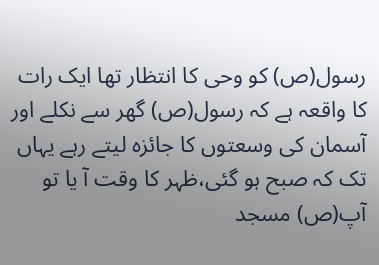رسول(ص) کو وحی کا انتظار تھا ایک رات کا واقعہ ہے کہ رسول(ص) گھر سے نکلے اور آسمان کی وسعتوں کا جائزہ لیتے رہے یہاں تک کہ صبح ہو گئی،ظہر کا وقت آ یا تو آپ(ص) مسجد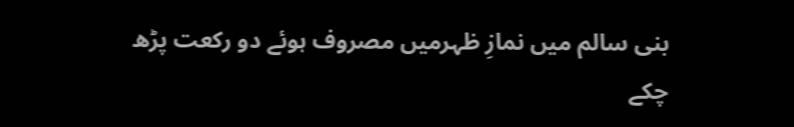بنی سالم میں نمازِ ظہرمیں مصروف ہوئے دو رکعت پڑھ چکے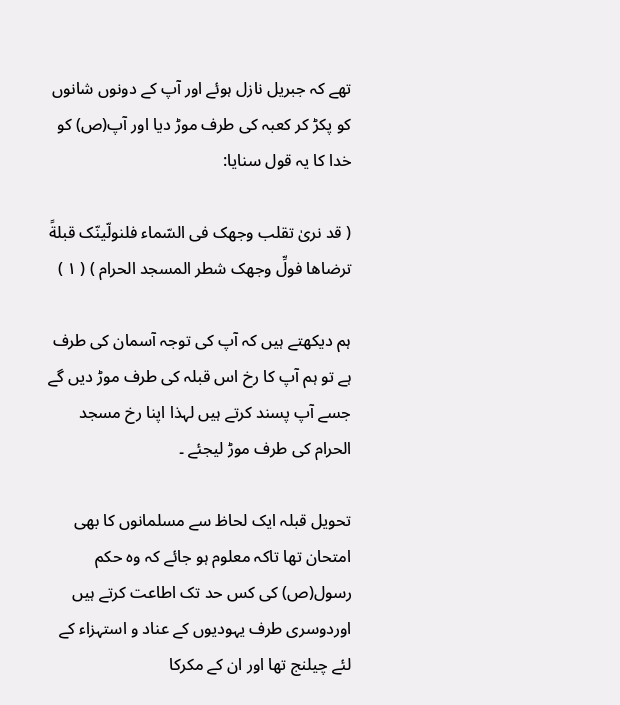تھے کہ جبریل نازل ہوئے اور آپ کے دونوں شانوں کو پکڑ کر کعبہ کی طرف موڑ دیا اور آپ(ص) کو خدا کا یہ قول سنایا:

( قد نریٰ تقلب وجهک فی السّماء فلنولّینّک قبلةً ترضاها فولِّ وجهک شطر المسجد الحرام ) ( ۱ )

ہم دیکھتے ہیں کہ آپ کی توجہ آسمان کی طرف ہے تو ہم آپ کا رخ اس قبلہ کی طرف موڑ دیں گے جسے آپ پسند کرتے ہیں لہذا اپنا رخ مسجد الحرام کی طرف موڑ لیجئے ۔

تحویل قبلہ ایک لحاظ سے مسلمانوں کا بھی امتحان تھا تاکہ معلوم ہو جائے کہ وہ حکم رسول(ص) کی کس حد تک اطاعت کرتے ہیں اوردوسری طرف یہودیوں کے عناد و استہزاء کے لئے چیلنج تھا اور ان کے مکرکا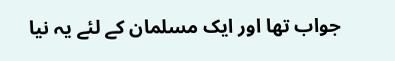جواب تھا اور ایک مسلمان کے لئے یہ نیا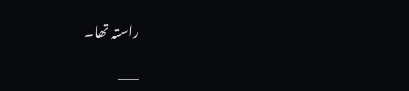راستہ تھا۔

___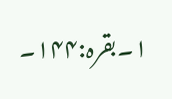۱۔بقرہ:۱۴۴۔